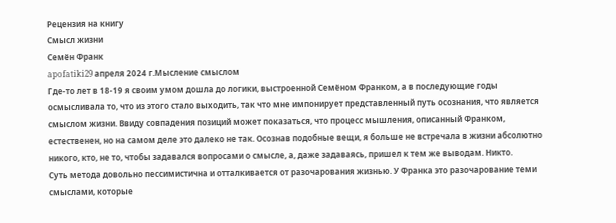Рецензия на книгу
Смысл жизни
Семён Франк
apofatiki29 апреля 2024 г.Мысление смыслом
Где-то лет в 18-19 я своим умом дошла до логики, выстроенной Семёном Франком, а в последующие годы осмысливала то, что из этого стало выходить, так что мне импонирует представленный путь осознания, что является смыслом жизни. Ввиду совпадения позиций может показаться, что процесс мышления, описанный Франком, естественен, но на самом деле это далеко не так. Осознав подобные вещи, я больше не встречала в жизни абсолютно никого, кто, не то, чтобы задавался вопросами о смысле, а, даже задаваясь, пришел к тем же выводам. Никто.
Суть метода довольно пессимистична и отталкивается от разочарования жизнью. У Франка это разочарование теми смыслами, которые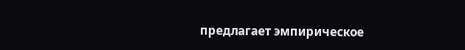предлагает эмпирическое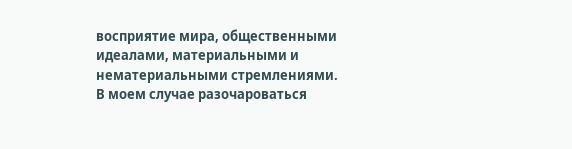восприятие мира, общественными идеалами, материальными и нематериальными стремлениями. В моем случае разочароваться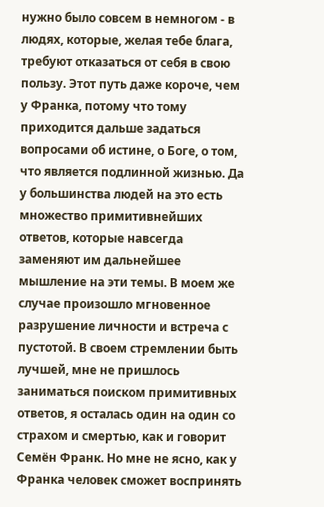нужно было совсем в немногом - в людях, которые, желая тебе блага, требуют отказаться от себя в свою пользу. Этот путь даже короче, чем у Франка, потому что тому приходится дальше задаться вопросами об истине, о Боге, о том, что является подлинной жизнью. Да у большинства людей на это есть множество примитивнейших ответов, которые навсегда заменяют им дальнейшее мышление на эти темы. В моем же случае произошло мгновенное разрушение личности и встреча с пустотой. В своем стремлении быть лучшей, мне не пришлось заниматься поиском примитивных ответов, я осталась один на один со страхом и смертью, как и говорит Семён Франк. Но мне не ясно, как у Франка человек сможет воспринять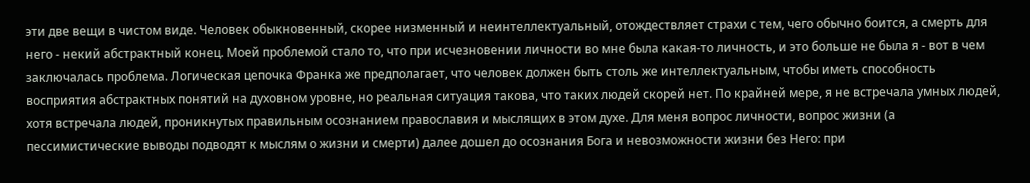эти две вещи в чистом виде. Человек обыкновенный, скорее низменный и неинтеллектуальный, отождествляет страхи с тем, чего обычно боится, а смерть для него - некий абстрактный конец. Моей проблемой стало то, что при исчезновении личности во мне была какая-то личность, и это больше не была я - вот в чем заключалась проблема. Логическая цепочка Франка же предполагает, что человек должен быть столь же интеллектуальным, чтобы иметь способность восприятия абстрактных понятий на духовном уровне, но реальная ситуация такова, что таких людей скорей нет. По крайней мере, я не встречала умных людей, хотя встречала людей, проникнутых правильным осознанием православия и мыслящих в этом духе. Для меня вопрос личности, вопрос жизни (а пессимистические выводы подводят к мыслям о жизни и смерти) далее дошел до осознания Бога и невозможности жизни без Него: при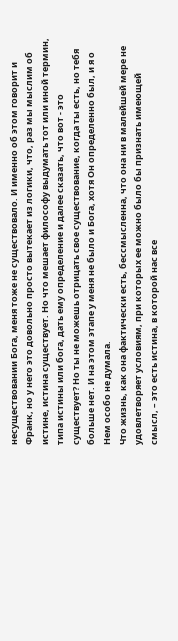несуществовании Бога, меня тоже не существовало. И именно об этом говорит и Франк, но у него это довольно просто вытекает из логики, что, раз мы мыслим об истине, истина существует. Но что мешает философу выдумать тот или иной термин, типа истины или бога, дать ему определение и далее сказать, что вот - это существует? Но ты не можешь отрицать свое существование, когда ты есть, но тебя больше нет. И на этом этапе у меня не было и Бога, хотя Он определенно был, и я о Нем особо не думала.
Что жизнь, как она фактически есть, бессмысленна, что она ни в малейшей мере не удовлетворяет условиям, при которых ее можно было бы признать имеющей смысл, – это есть истина, в которой нас все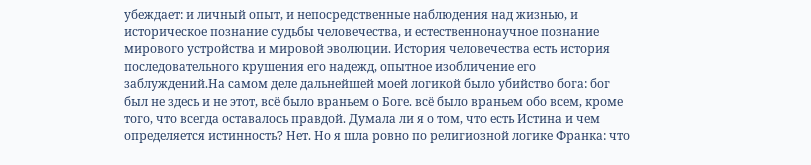убеждает: и личный опыт, и непосредственные наблюдения над жизнью, и историческое познание судьбы человечества, и естественнонаучное познание мирового устройства и мировой эволюции. История человечества есть история последовательного крушения его надежд, опытное изобличение его заблуждений.На самом деле дальнейшей моей логикой было убийство бога: бог был не здесь и не этот, всё было враньем о Боге. всё было враньем обо всем, кроме того, что всегда оставалось правдой. Думала ли я о том, что есть Истина и чем определяется истинность? Нет. Но я шла ровно по религиозной логике Франка: что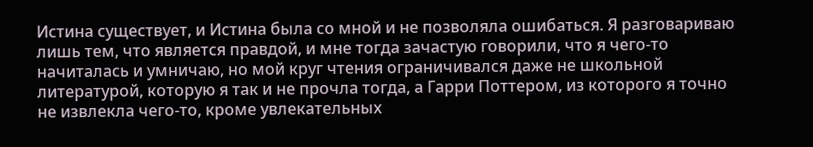Истина существует, и Истина была со мной и не позволяла ошибаться. Я разговариваю лишь тем, что является правдой, и мне тогда зачастую говорили, что я чего-то начиталась и умничаю, но мой круг чтения ограничивался даже не школьной литературой, которую я так и не прочла тогда, а Гарри Поттером, из которого я точно не извлекла чего-то, кроме увлекательных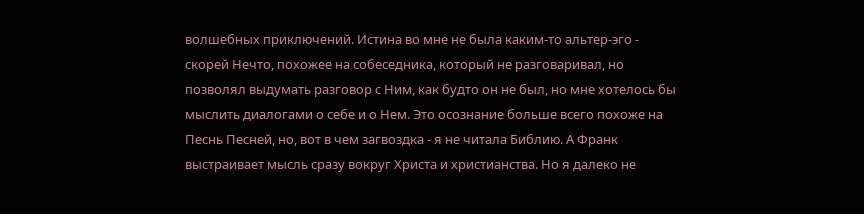волшебных приключений. Истина во мне не была каким-то альтер-эго - скорей Нечто, похожее на собеседника, который не разговаривал, но позволял выдумать разговор с Ним, как будто он не был, но мне хотелось бы мыслить диалогами о себе и о Нем. Это осознание больше всего похоже на Песнь Песней, но, вот в чем загвоздка - я не читала Библию. А Франк выстраивает мысль сразу вокруг Христа и христианства. Но я далеко не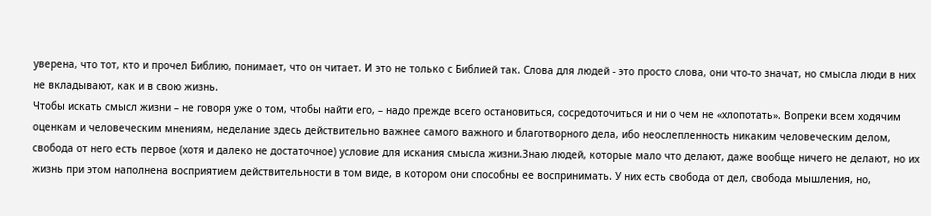уверена, что тот, кто и прочел Библию, понимает, что он читает. И это не только с Библией так. Слова для людей - это просто слова, они что-то значат, но смысла люди в них не вкладывают, как и в свою жизнь.
Чтобы искать смысл жизни – не говоря уже о том, чтобы найти его, – надо прежде всего остановиться, сосредоточиться и ни о чем не «хлопотать». Вопреки всем ходячим оценкам и человеческим мнениям, неделание здесь действительно важнее самого важного и благотворного дела, ибо неослепленность никаким человеческим делом, свобода от него есть первое (хотя и далеко не достаточное) условие для искания смысла жизни.Знаю людей, которые мало что делают, даже вообще ничего не делают, но их жизнь при этом наполнена восприятием действительности в том виде, в котором они способны ее воспринимать. У них есть свобода от дел, свобода мышления, но,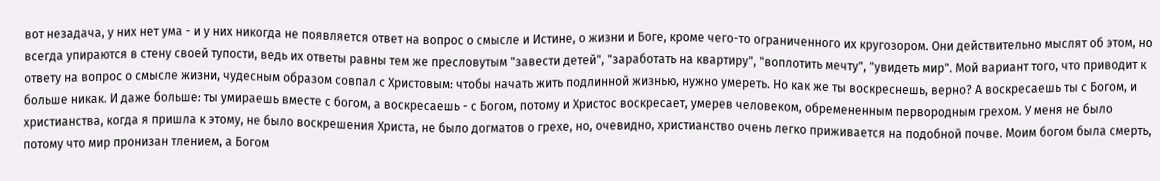вот незадача, у них нет ума - и у них никогда не появляется ответ на вопрос о смысле и Истине, о жизни и Боге, кроме чего-то ограниченного их кругозором. Они действительно мыслят об этом, но всегда упираются в стену своей тупости, ведь их ответы равны тем же пресловутым "завести детей", "заработать на квартиру", "воплотить мечту", "увидеть мир". Мой вариант того, что приводит к ответу на вопрос о смысле жизни, чудесным образом совпал с Христовым: чтобы начать жить подлинной жизнью, нужно умереть. Но как же ты воскреснешь, верно? А воскресаешь ты с Богом, и больше никак. И даже больше: ты умираешь вместе с богом, а воскресаешь - с Богом, потому и Христос воскресает, умерев человеком, обремененным первородным грехом. У меня не было христианства, когда я пришла к этому, не было воскрешения Христа, не было догматов о грехе, но, очевидно, христианство очень легко приживается на подобной почве. Моим богом была смерть, потому что мир пронизан тлением, а Богом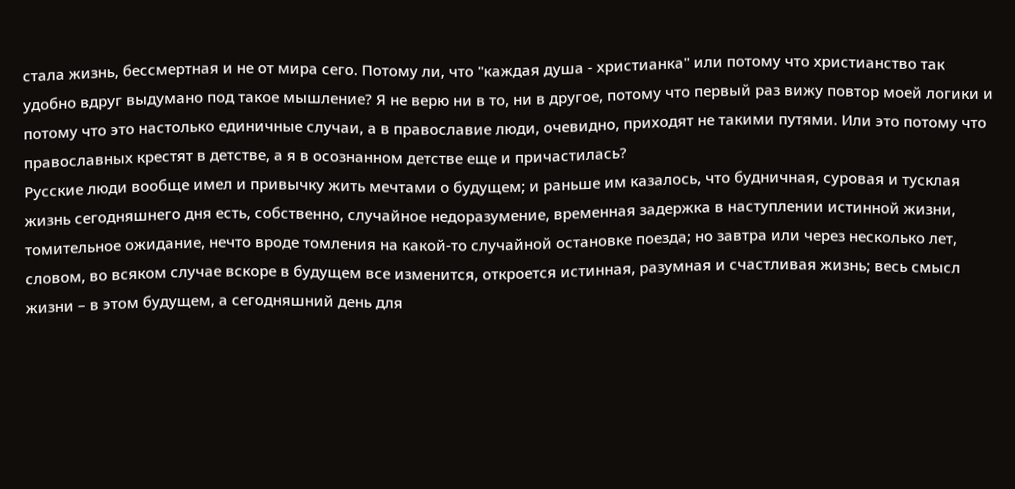стала жизнь, бессмертная и не от мира сего. Потому ли, что "каждая душа - христианка" или потому что христианство так удобно вдруг выдумано под такое мышление? Я не верю ни в то, ни в другое, потому что первый раз вижу повтор моей логики и потому что это настолько единичные случаи, а в православие люди, очевидно, приходят не такими путями. Или это потому что православных крестят в детстве, а я в осознанном детстве еще и причастилась?
Русские люди вообще имел и привычку жить мечтами о будущем; и раньше им казалось, что будничная, суровая и тусклая жизнь сегодняшнего дня есть, собственно, случайное недоразумение, временная задержка в наступлении истинной жизни, томительное ожидание, нечто вроде томления на какой-то случайной остановке поезда; но завтра или через несколько лет, словом, во всяком случае вскоре в будущем все изменится, откроется истинная, разумная и счастливая жизнь; весь смысл жизни – в этом будущем, а сегодняшний день для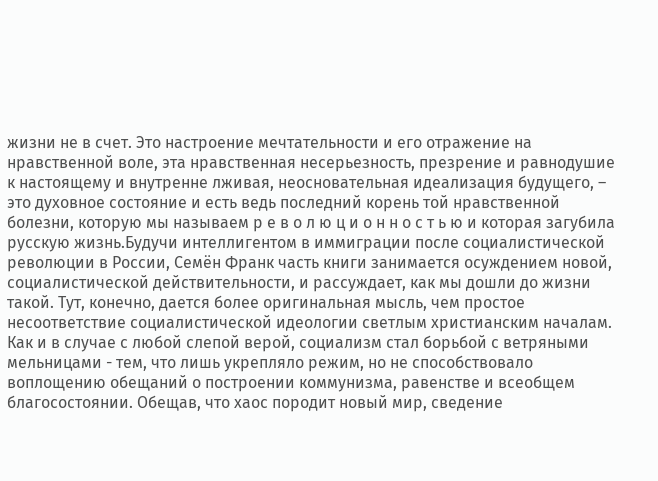жизни не в счет. Это настроение мечтательности и его отражение на нравственной воле, эта нравственная несерьезность, презрение и равнодушие к настоящему и внутренне лживая, неосновательная идеализация будущего, – это духовное состояние и есть ведь последний корень той нравственной болезни, которую мы называем р е в о л ю ц и о н н о с т ь ю и которая загубила русскую жизнь.Будучи интеллигентом в иммиграции после социалистической революции в России, Семён Франк часть книги занимается осуждением новой, социалистической действительности, и рассуждает, как мы дошли до жизни такой. Тут, конечно, дается более оригинальная мысль, чем простое несоответствие социалистической идеологии светлым христианским началам. Как и в случае с любой слепой верой, социализм стал борьбой с ветряными мельницами - тем, что лишь укрепляло режим, но не способствовало воплощению обещаний о построении коммунизма, равенстве и всеобщем благосостоянии. Обещав, что хаос породит новый мир, сведение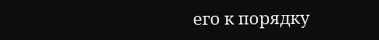его к порядку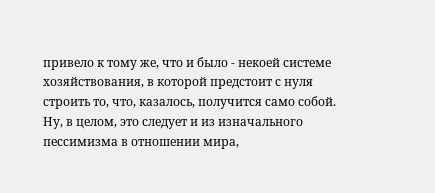привело к тому же, что и было - некоей системе хозяйствования, в которой предстоит с нуля строить то, что, казалось, получится само собой. Ну, в целом, это следует и из изначального пессимизма в отношении мира,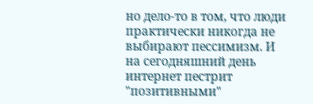но дело-то в том, что люди практически никогда не выбирают пессимизм. И на сегодняшний день интернет пестрит "позитивными"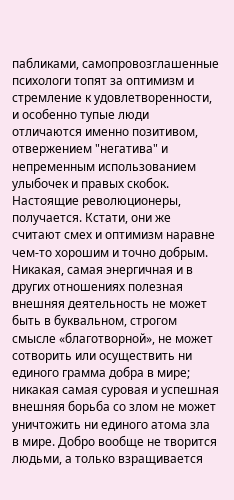пабликами, самопровозглашенные психологи топят за оптимизм и стремление к удовлетворенности, и особенно тупые люди отличаются именно позитивом, отвержением "негатива" и непременным использованием улыбочек и правых скобок. Настоящие революционеры, получается. Кстати, они же считают смех и оптимизм наравне чем-то хорошим и точно добрым.
Никакая, самая энергичная и в других отношениях полезная внешняя деятельность не может быть в буквальном, строгом смысле «благотворной», не может сотворить или осуществить ни единого грамма добра в мире; никакая самая суровая и успешная внешняя борьба со злом не может уничтожить ни единого атома зла в мире. Добро вообще не творится людьми, а только взращивается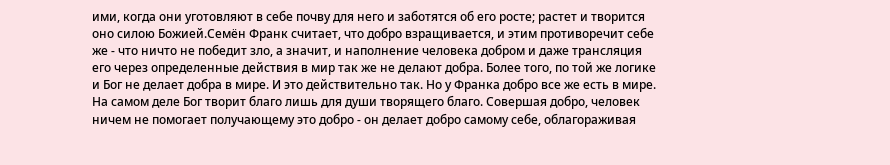ими, когда они уготовляют в себе почву для него и заботятся об его росте; растет и творится оно силою Божией.Семён Франк считает, что добро взращивается, и этим противоречит себе же - что ничто не победит зло, а значит, и наполнение человека добром и даже трансляция его через определенные действия в мир так же не делают добра. Более того, по той же логике и Бог не делает добра в мире. И это действительно так. Но у Франка добро все же есть в мире. На самом деле Бог творит благо лишь для души творящего благо. Совершая добро, человек ничем не помогает получающему это добро - он делает добро самому себе, облагораживая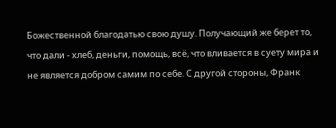Божественной благодатью свою душу. Получающий же берет то, что дали - хлеб, деньги, помощь, всё, что вливается в суету мира и не является добром самим по себе. С другой стороны, Франк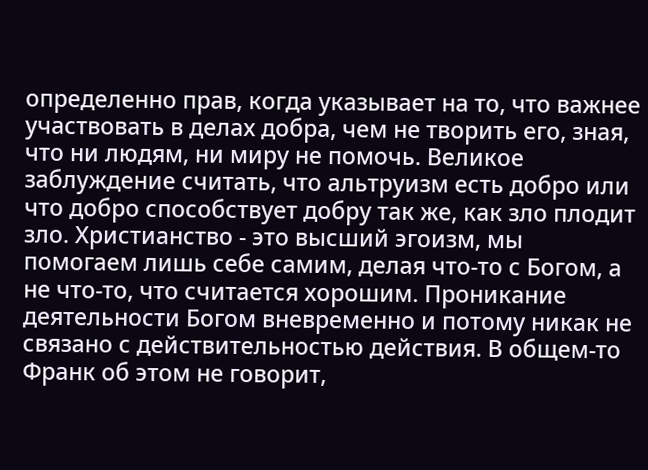определенно прав, когда указывает на то, что важнее участвовать в делах добра, чем не творить его, зная, что ни людям, ни миру не помочь. Великое заблуждение считать, что альтруизм есть добро или что добро способствует добру так же, как зло плодит зло. Христианство - это высший эгоизм, мы помогаем лишь себе самим, делая что-то с Богом, а не что-то, что считается хорошим. Проникание деятельности Богом вневременно и потому никак не связано с действительностью действия. В общем-то Франк об этом не говорит,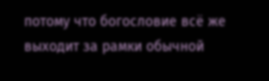потому что богословие всё же выходит за рамки обычной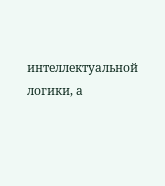интеллектуальной логики, а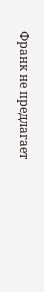Франк не предлагает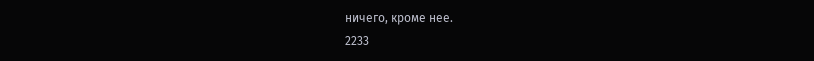ничего, кроме нее.
2233